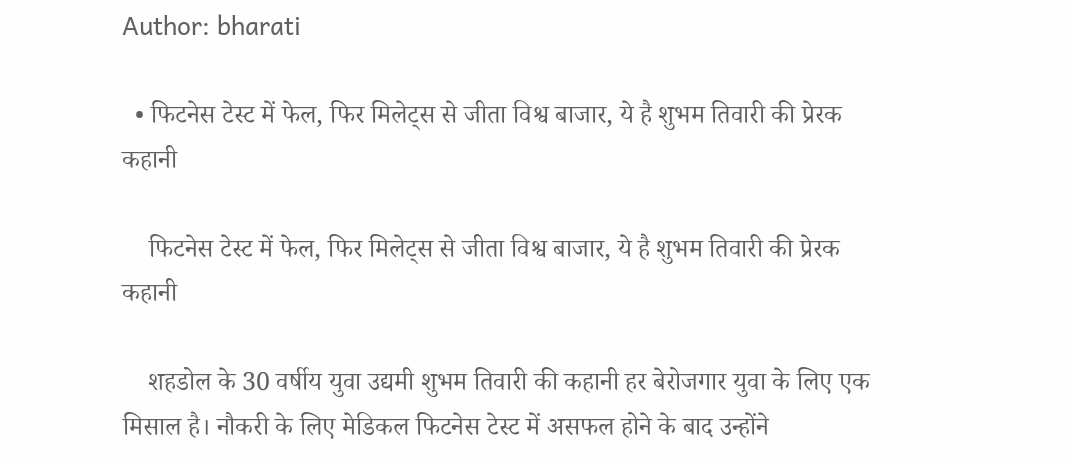Author: bharati

  • फिटनेस टेस्ट में फेल, फिर मिलेट्स से जीता विश्व बाजार, ये है शुभम तिवारी की प्रेरक कहानी

    फिटनेस टेस्ट में फेल, फिर मिलेट्स से जीता विश्व बाजार, ये है शुभम तिवारी की प्रेरक कहानी

    शहडोल के 30 वर्षीय युवा उद्यमी शुभम तिवारी की कहानी हर बेरोजगार युवा के लिए एक मिसाल है। नौकरी के लिए मेडिकल फिटनेस टेस्ट में असफल होने के बाद उन्होंने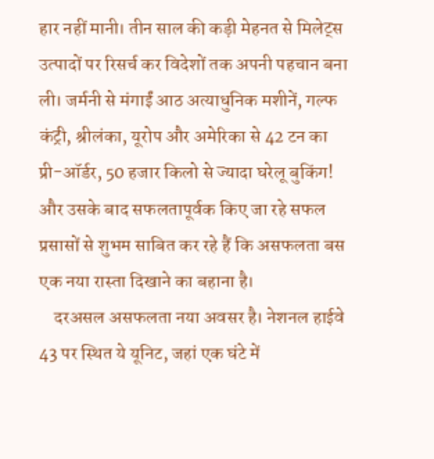हार नहीं मानी। तीन साल की कड़ी मेहनत से मिलेट्स उत्पादों पर रिसर्च कर विदेशों तक अपनी पहचान बना ली। जर्मनी से मंगाईं आठ अत्याधुनिक मशीनें, गल्फ कंट्री, श्रीलंका, यूरोप और अमेरिका से 42 टन का प्री-ऑर्डर, 50 हजार किलो से ज्यादा घरेलू बुकिंग! और उसके बाद सफलतापूर्वक किए जा रहे सफल प्रसासों से शुभम साबित कर रहे हैं कि असफलता बस एक नया रास्ता दिखाने का बहाना है।
    दरअसल असफलता नया अवसर है। नेशनल हाईवे 43 पर स्थित ये यूनिट, जहां एक घंटे में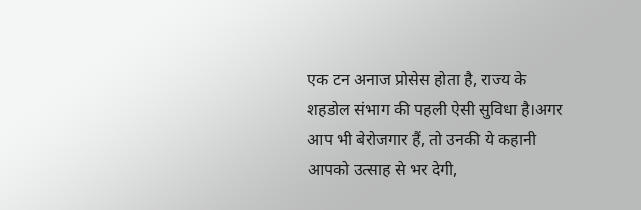एक टन अनाज प्रोसेस होता है, राज्‍य के शहडोल संभाग की पहली ऐसी सुविधा है।अगर आप भी बेरोजगार हैं, तो उनकी ये कहानी आपको उत्साह से भर देगी,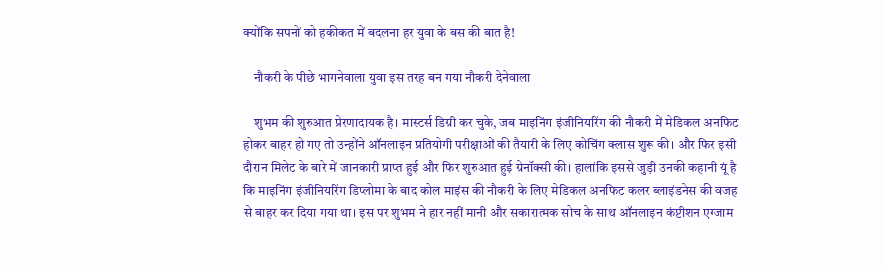क्योंकि सपनों को हकीकत में बदलना हर युवा के बस की बात है!

    नौकरी के पीछे भागनेवाला युवा इस तरह बन गया नौकरी देनेवाला

    शुभम की शुरुआत प्रेरणादायक है। मास्टर्स डिग्री कर चुके, जब माइनिंग इंजीनियरिंग की नौकरी में मेडिकल अनफिट होकर बाहर हो गए तो उन्होंने ऑनलाइन प्रतियोगी परीक्षाओं की तैयारी के लिए कोचिंग क्लास शुरू की। और फिर इसी दौरान मिलेट के बारे में जानकारी प्राप्त हुई और फिर शुरुआत हुई ग्रेनॉक्सी की। हालांकि इससे जुड़ी उनकी कहानी यूं है कि माइनिंग इंजीनियरिंग डिप्लोमा के बाद कोल माइंस की नौकरी के लिए मेडिकल अनफिट कलर ब्लाइंडनेस की वजह से बाहर कर दिया गया था। इस पर शुभम ने हार नहीं मानी और सकारात्‍मक सोच के साथ ऑनलाइन कंप्टीशन एग्जाम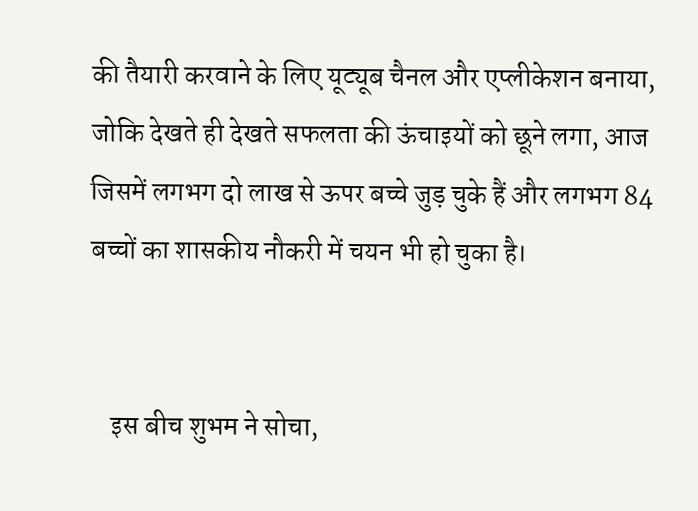की तैयारी करवाने के लिए यूट्यूब चैनल और एप्लीकेशन बनाया, जोकि देखते ही देखते सफलता की ऊंचाइयों को छूने लगा, आज जिसमें लगभग दो लाख से ऊपर बच्चे जुड़ चुके हैं और लगभग 84 बच्चों का शासकीय नौकरी में चयन भी हो चुका है।


    इस बीच शुभम ने सोचा,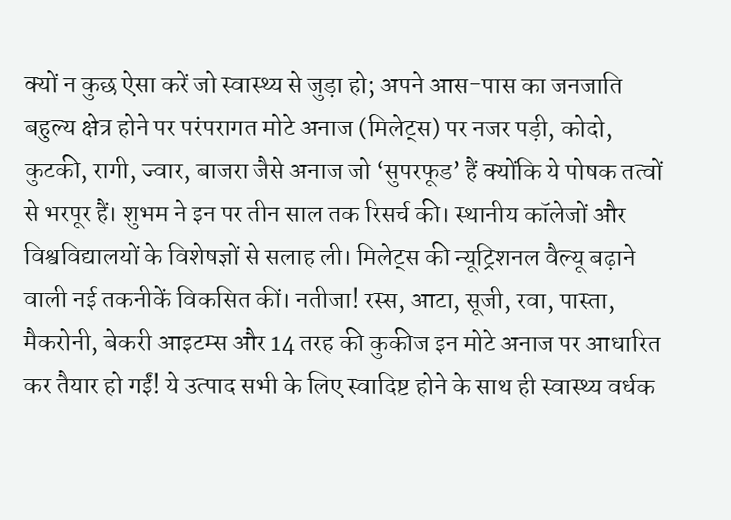क्यों न कुछ ऐसा करें जो स्वास्थ्य से जुड़ा हो; अपने आस-पास का जनजाति बहुल्‍य क्षेत्र होने पर परंपरागत मोटे अनाज (मिलेट्स) पर नजर पड़ी, कोदो, कुटकी, रागी, ज्वार, बाजरा जैसे अनाज जो ‘सुपरफूड’ हैं क्योंकि ये पोषक तत्वों से भरपूर हैं। शुभम ने इन पर तीन साल तक रिसर्च की। स्थानीय कॉलेजों और विश्वविद्यालयों के विशेषज्ञों से सलाह ली। मिलेट्स की न्यूट्रिशनल वैल्यू बढ़ाने वाली नई तकनीकें विकसित कीं। नतीजा! रस्स, आटा, सूजी, रवा, पास्ता, मैकरोनी, बेकरी आइटम्स और 14 तरह की कुकीज इन मोटे अनाज पर आधार‍ित कर तैयार हो गईं! ये उत्पाद सभी के लिए स्वादिष्ट होने के साथ ही स्‍वास्‍थ्‍य वर्धक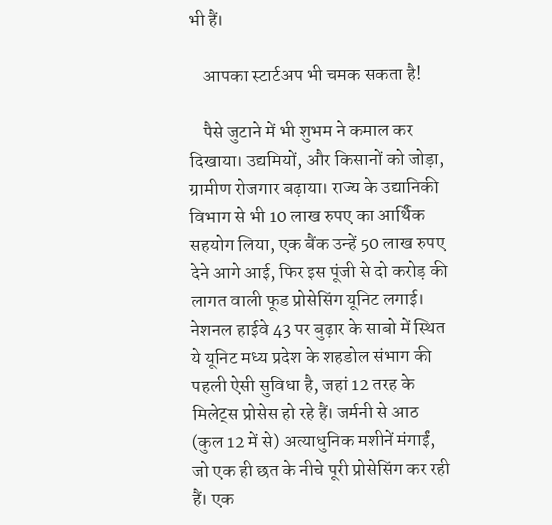भी हैं।

    आपका स्टार्टअप भी चमक सकता है!

    पैसे जुटाने में भी शुभम ने कमाल कर दिखाया। उद्यमियों, और किसानों को जोड़ा, ग्रामीण रोजगार बढ़ाया। राज्‍य के उद्यानिकी विभाग से भी 10 लाख रुपए का आर्थ‍िक सहयोग लिया, एक बैंक उन्‍हें 50 लाख रुपए देने आगे आई, फिर इस पूंजी से दो करोड़ की लागत वाली फूड प्रोसेसिंग यूनिट लगाई। नेशनल हाईवे 43 पर बुढ़ार के साबो में स्थित ये यूनिट मध्य प्रदेश के शहडोल संभाग की पहली ऐसी सुविधा है, जहां 12 तरह के मिलेट्स प्रोसेस हो रहे हैं। जर्मनी से आठ (कुल 12 में से) अत्याधुनिक मशीनें मंगाईं, जो एक ही छत के नीचे पूरी प्रोसेसिंग कर रही हैं। एक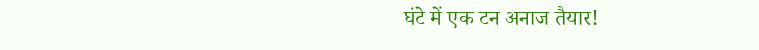घंटे में एक टन अनाज तैयार!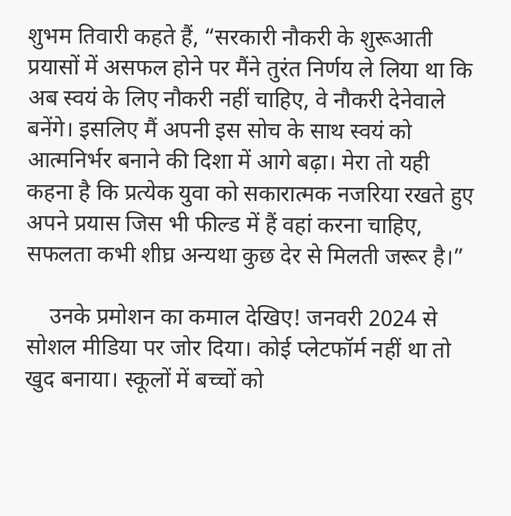शुभम तिवारी कहते हैं, “सरकारी नौकरी के शुरूआती प्रयासों में असफल होने पर मैंने तुरंत निर्णय ले लिया था कि अब स्‍वयं के लिए नौकरी नहीं चाहिए, वे नौकरी देनेवाले बनेंगे। इसलिए मैं अपनी इस सोच के साथ स्‍वयं को आत्‍मनिर्भर बनाने की दिशा में आगे बढ़ा। मेरा तो यही कहना है कि प्रत्‍येक युवा को सकारात्‍मक नजरिया रखते हुए अपने प्रयास जिस भी फील्‍ड में हैं वहां करना चाहिए, सफलता कभी शीघ्र अन्‍यथा कुछ देर से मिलती जरूर है।”

    उनके प्रमोशन का कमाल देखिए! जनवरी 2024 से सोशल मीडिया पर जोर दिया। कोई प्लेटफॉर्म नहीं था तो खुद बनाया। स्कूलों में बच्चों को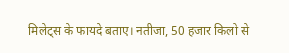मिलेट्स के फायदे बताए। नतीजा, 50 हजार किलो से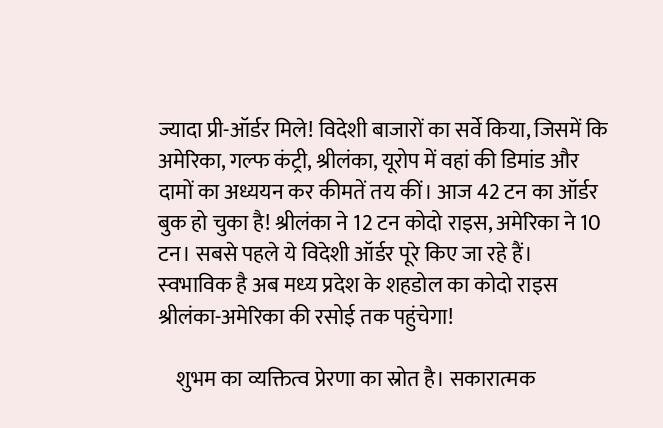ज्यादा प्री-ऑर्डर मिले! विदेशी बाजारों का सर्वे किया, जिसमें कि अमेरिका, गल्फ कंट्री, श्रीलंका, यूरोप में वहां की डिमांड और दामों का अध्ययन कर कीमतें तय कीं। आज 42 टन का ऑर्डर बुक हो चुका है! श्रीलंका ने 12 टन कोदो राइस, अमेरिका ने 10 टन। सबसे पहले ये विदेशी ऑर्डर पूरे किए जा रहे हैं। स्‍वभाविक है अब मध्‍य प्रदेश के शहडोल का कोदो राइस श्रीलंका-अमेरिका की रसोई तक पहुंचेगा!

    शुभम का व्यक्तित्व प्रेरणा का स्रोत है। सकारात्मक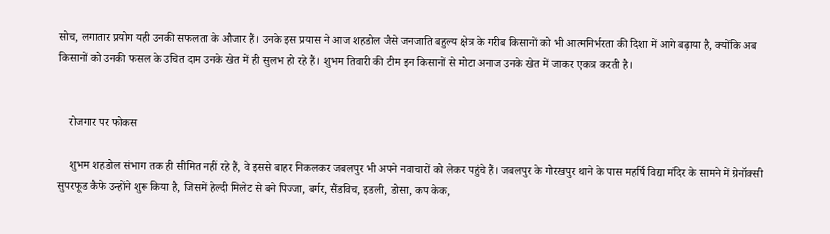सोच, लगातार प्रयोग यही उनकी सफलता के औजार हैं। उनके इस प्रयास ने आज शहडोल जैसे जनजाति बहुल्‍य क्षेत्र के गरीब किसानों को भी आत्‍मनिर्भरता की दिशा में आगे बढ़ाया है, क्‍योंकि अब किसानों को उनकी फसल के उचित दाम उनके खेत में ही सुलभ हो रहे हैं। शुभम तिवारी की टीम इन किसानों से मोटा अनाज उनके खेत में जाकर एकत्र करती है।


    रोजगार पर फोकस

    शुभम शहडोल संभाग तक ही सीमित नहीं रहे हैं, वे इससे बाहर निकलकर जबलपुर भी अपने नवाचारों को लेकर पहुंचे हैं। जबलपुर के गोरखपुर थाने के पास महर्षि विद्या मंदिर के सामने में ग्रेनॉक्सी सुपरफूड कैफे उन्‍होंने शुरू किया है, जिसमें हेल्दी मिलेट से बने पिज्जा, बर्गर, सैंडविच, इडली, डोसा, कप केक,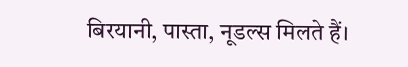बिरयानी, पास्ता, नूडल्स मिलते हैं।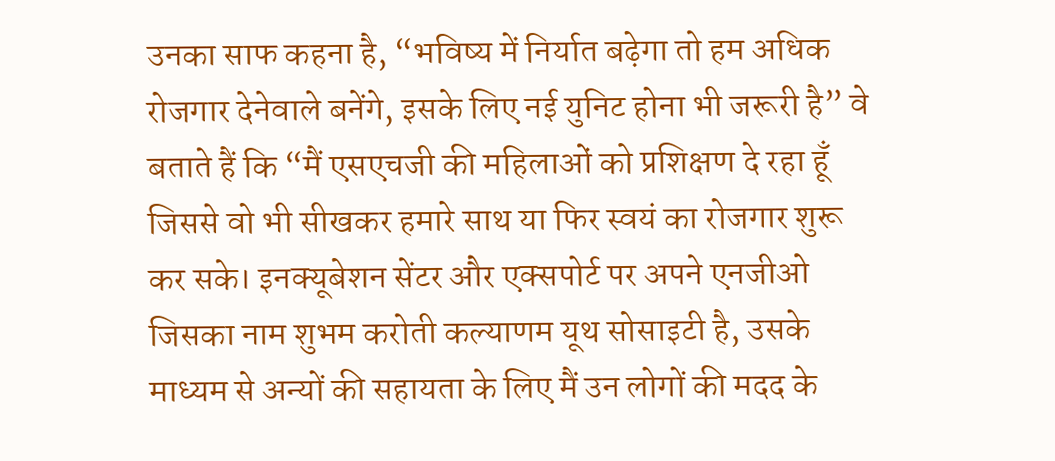उनका साफ कहना है, “भविष्य में निर्यात बढ़ेगा तो हम अधिक रोजगार देनेवाले बनेंगे, इसके लिए नई युनिट होना भी जरूरी है” वे बताते हैं कि “मैं एसएचजी की महिलाओं को प्रशिक्षण दे रहा हूँ जिससे वो भी सीखकर हमारे साथ या फिर स्वयं का रोजगार शुरू कर सके। इनक्यूबेशन सेंटर और एक्सपोर्ट पर अपने एनजीओ जिसका नाम शुभम करोती कल्याणम यूथ सोसाइटी है, उसके माध्यम से अन्‍यों की सहायता के लिए मैं उन लोगों की मदद के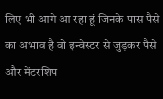लिए भी आगे आ रहा हूं जिनके पास पैसे का अभाव है वो इन्वेस्टर से जुड़कर पैसे और मेंटरशिप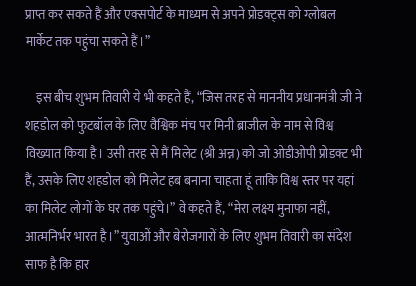प्राप्त कर सकते हैं और एक्सपोर्ट के माध्यम से अपने प्रोडक्ट्स को ग्लोबल मार्केट तक पहुंचा सकते हैं।”

    इस बीच शुभम तिवारी ये भी कहते हैं, “जिस तरह से माननीय प्रधानमंत्री जी ने शहडोल को फुटबॉल के लिए वैश्विक मंच पर मिनी ब्राजील के नाम से विश्व विख्यात किया है। उसी तरह से मैं मिलेट (श्री अन्न) को जो ओडीओपी प्रोडक्ट भी हैं, उसके लिए शहडोल को मिलेट हब बनाना चाहता हूं ताकि विश्व स्तर पर यहां का मिलेट लोगों के घर तक पहुंचे।” वे कहते हैं, “मेरा लक्ष्य मुनाफा नहीं, आत्मनिर्भर भारत है।” युवाओं और बेरोजगारों के लिए शुभम तिवारी का संदेश साफ है कि हार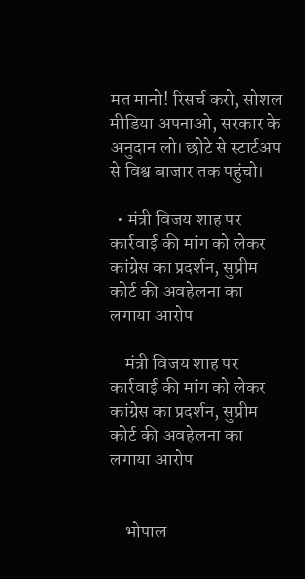मत मानो! रिसर्च करो, सोशल मीडिया अपनाओ, सरकार के अनुदान लो। छोटे से स्टार्टअप से विश्व बाजार तक पहुंचो।

  • मंत्री विजय शाह पर कार्रवाई की मांग को लेकर कांग्रेस का प्रदर्शन, सुप्रीम कोर्ट की अवहेलना का लगाया आरोप

    मंत्री विजय शाह पर कार्रवाई की मांग को लेकर कांग्रेस का प्रदर्शन, सुप्रीम कोर्ट की अवहेलना का लगाया आरोप


    भोपाल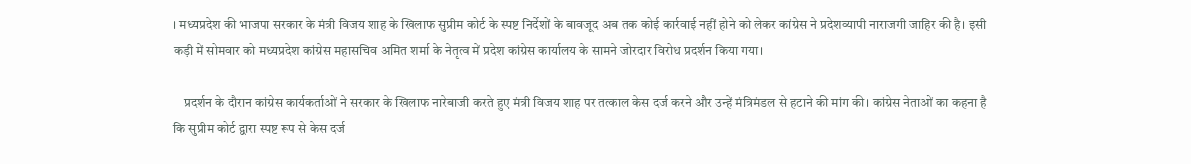। मध्यप्रदेश की भाजपा सरकार के मंत्री विजय शाह के खिलाफ सुप्रीम कोर्ट के स्पष्ट निर्देशों के बावजूद अब तक कोई कार्रवाई नहीं होने को लेकर कांग्रेस ने प्रदेशव्यापी नाराजगी जाहिर की है। इसी कड़ी में सोमवार को मध्यप्रदेश कांग्रेस महासचिव अमित शर्मा के नेतृत्व में प्रदेश कांग्रेस कार्यालय के सामने जोरदार विरोध प्रदर्शन किया गया।

    प्रदर्शन के दौरान कांग्रेस कार्यकर्ताओं ने सरकार के खिलाफ नारेबाजी करते हुए मंत्री विजय शाह पर तत्काल केस दर्ज करने और उन्हें मंत्रिमंडल से हटाने की मांग की। कांग्रेस नेताओं का कहना है कि सुप्रीम कोर्ट द्वारा स्पष्ट रूप से केस दर्ज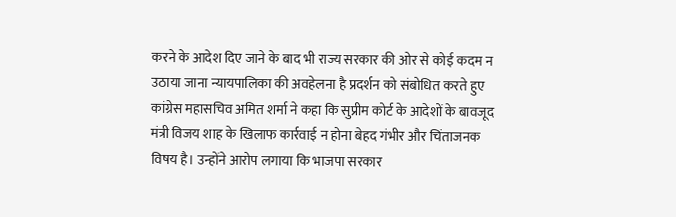करने के आदेश दिए जाने के बाद भी राज्य सरकार की ओर से कोई कदम न उठाया जाना न्यायपालिका की अवहेलना है प्रदर्शन को संबोधित करते हुए कांग्रेस महासचिव अमित शर्मा ने कहा कि सुप्रीम कोर्ट के आदेशों के बावजूद मंत्री विजय शाह के खिलाफ कार्रवाई न होना बेहद गंभीर और चिंताजनक विषय है। उन्होंने आरोप लगाया कि भाजपा सरकार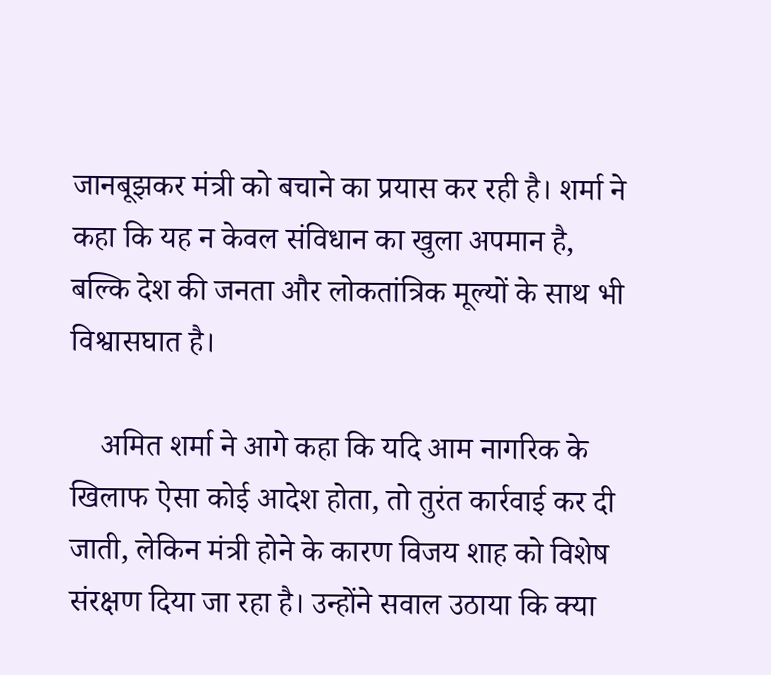जानबूझकर मंत्री को बचाने का प्रयास कर रही है। शर्मा ने कहा कि यह न केवल संविधान का खुला अपमान है, बल्कि देश की जनता और लोकतांत्रिक मूल्यों के साथ भी विश्वासघात है।

    अमित शर्मा ने आगे कहा कि यदि आम नागरिक के खिलाफ ऐसा कोई आदेश होता, तो तुरंत कार्रवाई कर दी जाती, लेकिन मंत्री होने के कारण विजय शाह को विशेष संरक्षण दिया जा रहा है। उन्होंने सवाल उठाया कि क्या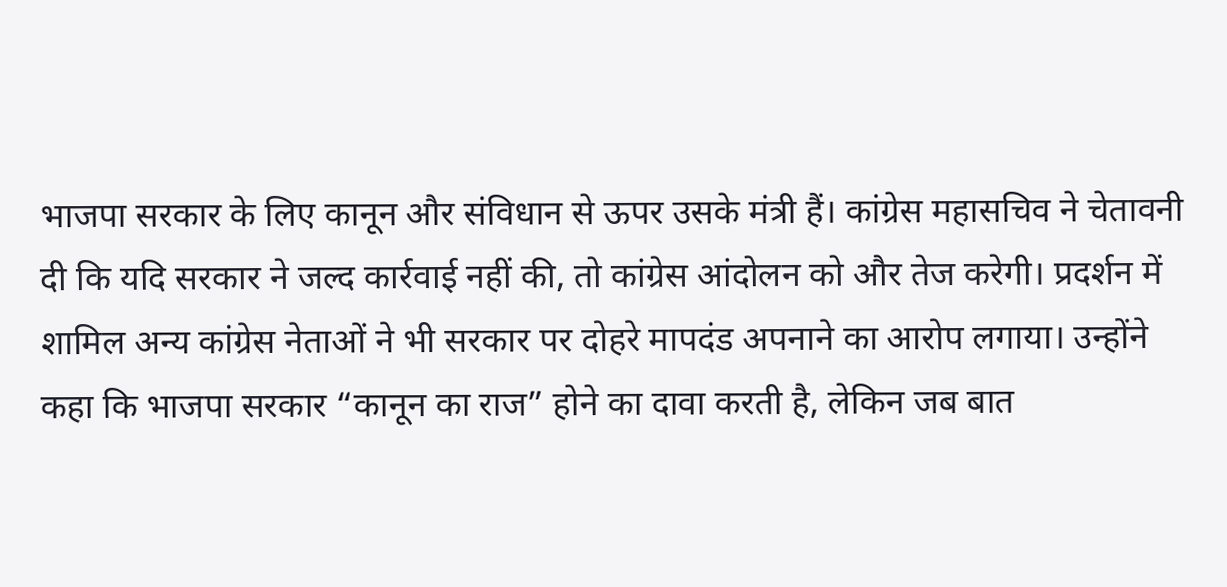भाजपा सरकार के लिए कानून और संविधान से ऊपर उसके मंत्री हैं। कांग्रेस महासचिव ने चेतावनी दी कि यदि सरकार ने जल्द कार्रवाई नहीं की, तो कांग्रेस आंदोलन को और तेज करेगी। प्रदर्शन में शामिल अन्य कांग्रेस नेताओं ने भी सरकार पर दोहरे मापदंड अपनाने का आरोप लगाया। उन्होंने कहा कि भाजपा सरकार “कानून का राज” होने का दावा करती है, लेकिन जब बात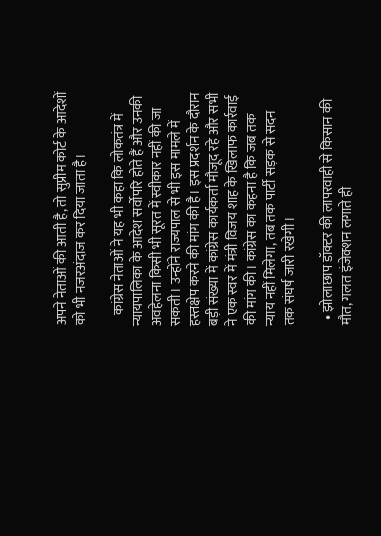अपने नेताओं की आती है, तो सुप्रीम कोर्ट के आदेशों को भी नजरअंदाज कर दिया जाता है।

    कांग्रेस नेताओं ने यह भी कहा कि लोकतंत्र में न्यायपालिका के आदेश सर्वोपरि होते हैं और उनकी अवहेलना किसी भी सूरत में स्वीकार नहीं की जा सकती। उन्होंने राज्यपाल से भी इस मामले में हस्तक्षेप करने की मांग की है। इस प्रदर्शन के दौरान बड़ी संख्या में कांग्रेस कार्यकर्ता मौजूद रहे और सभी ने एक स्वर में मंत्री विजय शाह के खिलाफ कार्रवाई की मांग की। कांग्रेस का कहना है कि जब तक न्याय नहीं मिलेगा, तब तक पार्टी सड़क से सदन तक संघर्ष जारी रखेगी।

  • झोलाछाप डॉक्टर की लापरवाही से किसान की मौत, गलत इंजेक्शन लगाते ही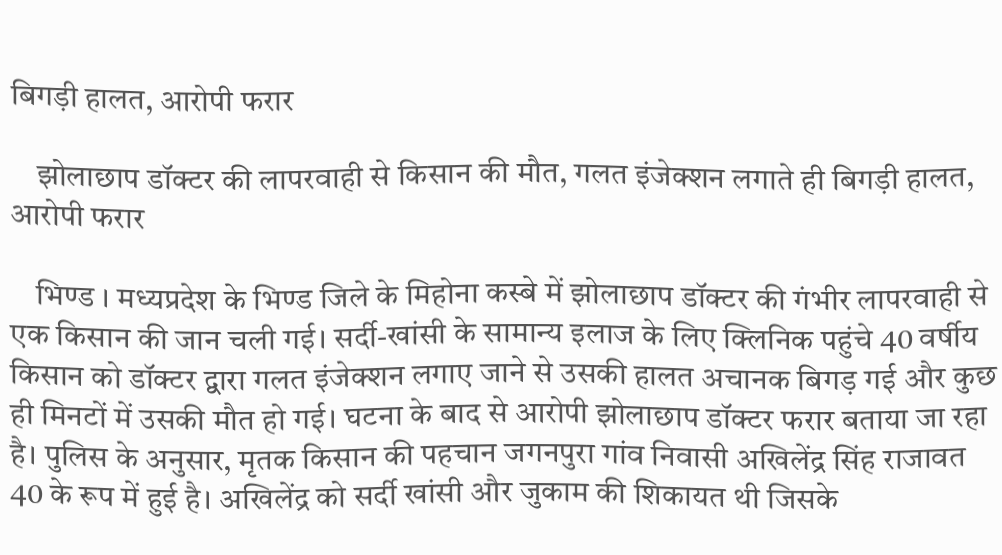बिगड़ी हालत, आरोपी फरार

    झोलाछाप डॉक्टर की लापरवाही से किसान की मौत, गलत इंजेक्शन लगाते ही बिगड़ी हालत, आरोपी फरार

    भिण्ड । मध्यप्रदेश के भिण्ड जिले के मिहोना कस्बे में झोलाछाप डॉक्टर की गंभीर लापरवाही से एक किसान की जान चली गई। सर्दी-खांसी के सामान्य इलाज के लिए क्लिनिक पहुंचे 40 वर्षीय किसान को डॉक्टर द्वारा गलत इंजेक्शन लगाए जाने से उसकी हालत अचानक बिगड़ गई और कुछ ही मिनटों में उसकी मौत हो गई। घटना के बाद से आरोपी झोलाछाप डॉक्टर फरार बताया जा रहा है। पुलिस के अनुसार, मृतक किसान की पहचान जगनपुरा गांव निवासी अखिलेंद्र सिंह राजावत 40 के रूप में हुई है। अखिलेंद्र को सर्दी खांसी और जुकाम की शिकायत थी जिसके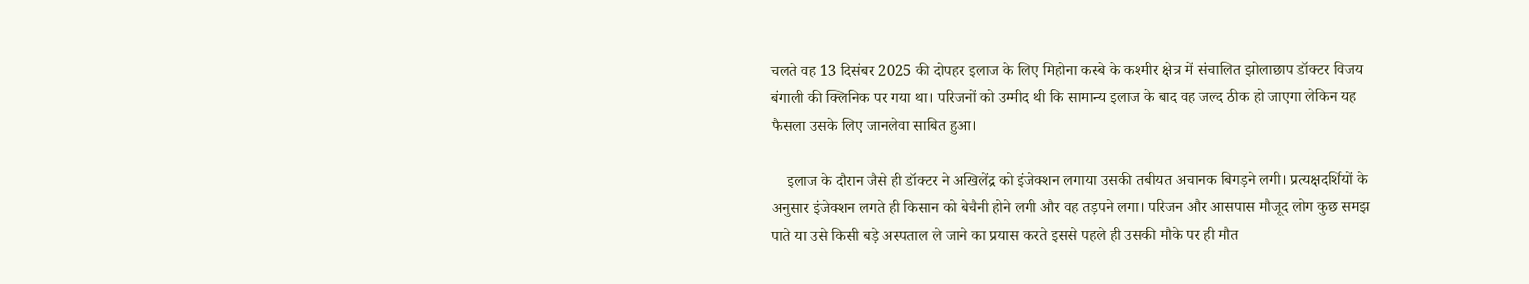चलते वह 13 दिसंबर 2025 की दोपहर इलाज के लिए मिहोना कस्बे के कश्मीर क्षेत्र में संचालित झोलाछाप डॉक्टर विजय बंगाली की क्लिनिक पर गया था। परिजनों को उम्मीद थी कि सामान्य इलाज के बाद वह जल्द ठीक हो जाएगा लेकिन यह फैसला उसके लिए जानलेवा साबित हुआ।

    इलाज के दौरान जैसे ही डॉक्टर ने अखिलेंद्र को इंजेक्शन लगाया उसकी तबीयत अचानक बिगड़ने लगी। प्रत्यक्षदर्शियों के अनुसार इंजेक्शन लगते ही किसान को बेचैनी होने लगी और वह तड़पने लगा। परिजन और आसपास मौजूद लोग कुछ समझ पाते या उसे किसी बड़े अस्पताल ले जाने का प्रयास करते इससे पहले ही उसकी मौके पर ही मौत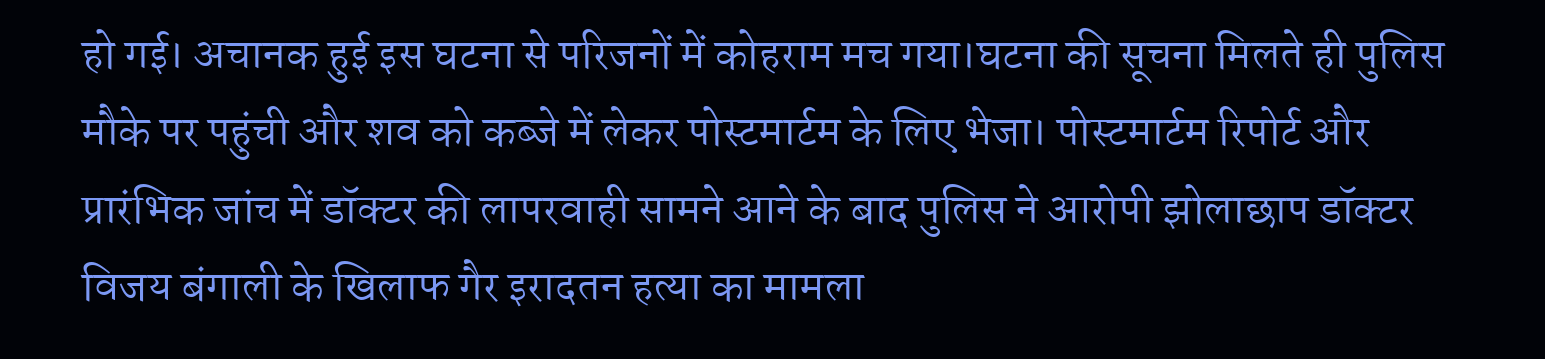हो गई। अचानक हुई इस घटना से परिजनों में कोहराम मच गया।घटना की सूचना मिलते ही पुलिस मौके पर पहुंची और शव को कब्जे में लेकर पोस्टमार्टम के लिए भेजा। पोस्टमार्टम रिपोर्ट और प्रारंभिक जांच में डॉक्टर की लापरवाही सामने आने के बाद पुलिस ने आरोपी झोलाछाप डॉक्टर विजय बंगाली के खिलाफ गैर इरादतन हत्या का मामला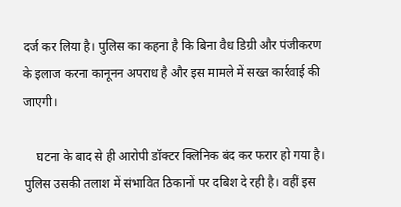दर्ज कर लिया है। पुलिस का कहना है कि बिना वैध डिग्री और पंजीकरण के इलाज करना कानूनन अपराध है और इस मामले में सख्त कार्रवाई की जाएगी।

    घटना के बाद से ही आरोपी डॉक्टर क्लिनिक बंद कर फरार हो गया है। पुलिस उसकी तलाश में संभावित ठिकानों पर दबिश दे रही है। वहीं इस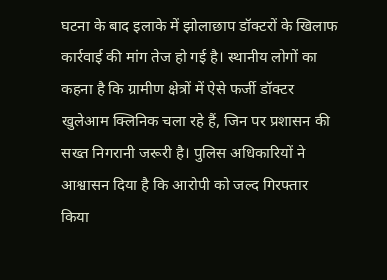घटना के बाद इलाके में झोलाछाप डॉक्टरों के खिलाफ कार्रवाई की मांग तेज हो गई है। स्थानीय लोगों का कहना है कि ग्रामीण क्षेत्रों में ऐसे फर्जी डॉक्टर खुलेआम क्लिनिक चला रहे हैं, जिन पर प्रशासन की सख्त निगरानी जरूरी है। पुलिस अधिकारियों ने आश्वासन दिया है कि आरोपी को जल्द गिरफ्तार किया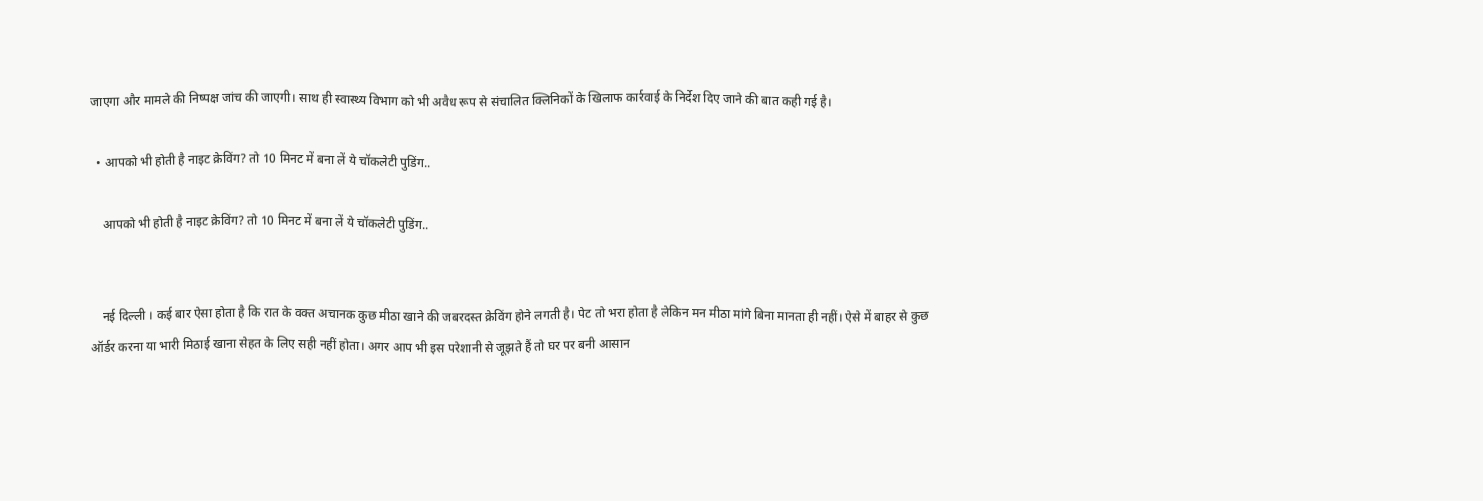जाएगा और मामले की निष्पक्ष जांच की जाएगी। साथ ही स्वास्थ्य विभाग को भी अवैध रूप से संचालित क्लिनिकों के खिलाफ कार्रवाई के निर्देश दिए जाने की बात कही गई है।

  • आपको भी होती है नाइट क्रेविंग? तो 10 मिनट में बना लें ये चॉकलेटी पुडिंग..

    आपको भी होती है नाइट क्रेविंग? तो 10 मिनट में बना लें ये चॉकलेटी पुडिंग..


    नई दिल्ली । कई बार ऐसा होता है कि रात के वक्त अचानक कुछ मीठा खाने की जबरदस्त क्रेविंग होने लगती है। पेट तो भरा होता है लेकिन मन मीठा मांगे बिना मानता ही नहीं। ऐसे में बाहर से कुछ ऑर्डर करना या भारी मिठाई खाना सेहत के लिए सही नहीं होता। अगर आप भी इस परेशानी से जूझते हैं तो घर पर बनी आसान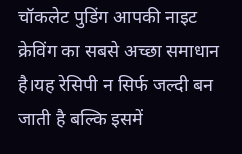चॉकलेट पुडिंग आपकी नाइट क्रेविंग का सबसे अच्छा समाधान है।यह रेसिपी न सिर्फ जल्दी बन जाती है बल्कि इसमें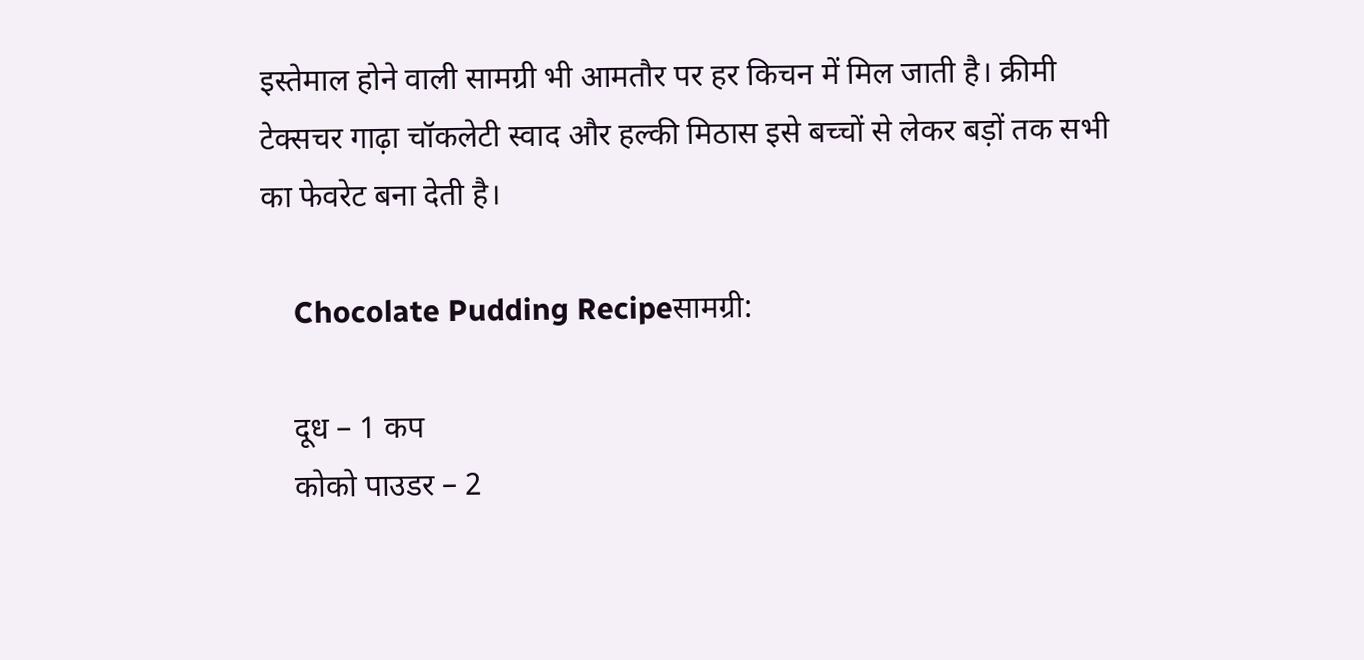इस्तेमाल होने वाली सामग्री भी आमतौर पर हर किचन में मिल जाती है। क्रीमी टेक्सचर गाढ़ा चॉकलेटी स्वाद और हल्की मिठास इसे बच्चों से लेकर बड़ों तक सभी का फेवरेट बना देती है।

    Chocolate Pudding Recipeसामग्री:

    दूध – 1 कप
    कोको पाउडर – 2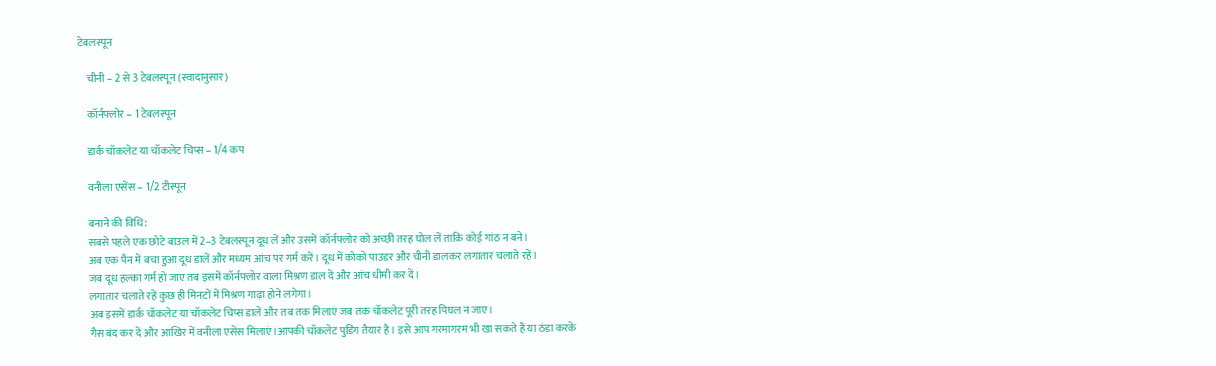टेबलस्पून

    चीनी – 2 से 3 टेबलस्पून (स्वादानुसार)

    कॉर्नफ्लोर – 1 टेबलस्पून

    डार्क चॉकलेट या चॉकलेट चिप्स – 1/4 कप

    वनीला एसेंस – 1/2 टीस्पून

    बनाने की विधि:
    सबसे पहले एक छोटे बाउल में 2–3 टेबलस्पून दूध लें और उसमें कॉर्नफ्लोर को अच्छी तरह घोल लें ताकि कोई गांठ न बने।
    अब एक पैन में बचा हुआ दूध डालें और मध्यम आंच पर गर्म करें। दूध में कोको पाउडर और चीनी डालकर लगातार चलाते रहें।
    जब दूध हल्का गर्म हो जाए तब इसमें कॉर्नफ्लोर वाला मिश्रण डाल दें और आंच धीमी कर दें।
    लगातार चलाते रहें कुछ ही मिनटों में मिश्रण गाढ़ा होने लगेगा।
    अब इसमें डार्क चॉकलेट या चॉकलेट चिप्स डालें और तब तक मिलाएं जब तक चॉकलेट पूरी तरह पिघल न जाए।
    गैस बंद कर दें और आखिर में वनीला एसेंस मिलाएं।आपकी चॉकलेट पुडिंग तैयार है। इसे आप गरमागरम भी खा सकते हैं या ठंडा करके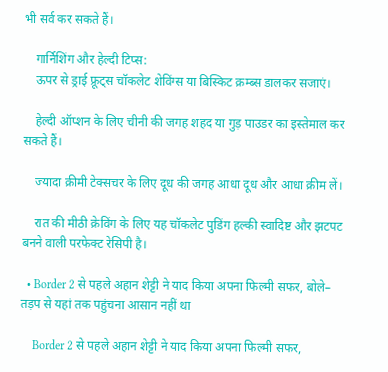भी सर्व कर सकते हैं।

    गार्निशिंग और हेल्दी टिप्स:
    ऊपर से ड्राई फ्रूट्स चॉकलेट शेविंग्स या बिस्किट क्रम्ब्स डालकर सजाएं।

    हेल्दी ऑप्शन के लिए चीनी की जगह शहद या गुड़ पाउडर का इस्तेमाल कर सकते हैं।

    ज्यादा क्रीमी टेक्सचर के लिए दूध की जगह आधा दूध और आधा क्रीम लें।

    रात की मीठी क्रेविंग के लिए यह चॉकलेट पुडिंग हल्की स्वादिष्ट और झटपट बनने वाली परफेक्ट रेसिपी है।

  • Border 2 से पहले अहान शेट्टी ने याद किया अपना फिल्मी सफर, बोले– तड़प से यहां तक पहुंचना आसान नहीं था

    Border 2 से पहले अहान शेट्टी ने याद किया अपना फिल्मी सफर,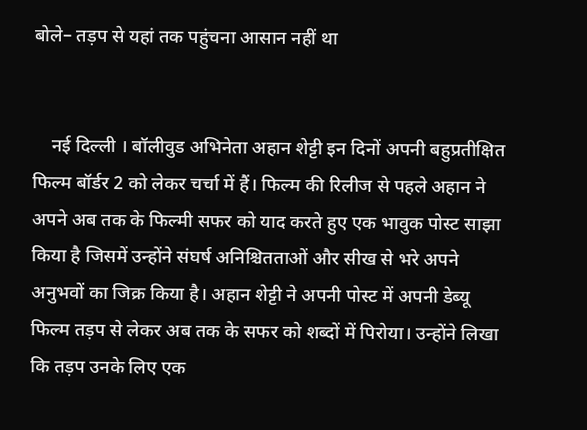बोले– तड़प से यहां तक पहुंचना आसान नहीं था


    नई दिल्ली । बॉलीवुड अभिनेता अहान शेट्टी इन दिनों अपनी बहुप्रतीक्षित फिल्म बॉर्डर 2 को लेकर चर्चा में हैं। फिल्म की रिलीज से पहले अहान ने अपने अब तक के फिल्मी सफर को याद करते हुए एक भावुक पोस्ट साझा किया है जिसमें उन्होंने संघर्ष अनिश्चितताओं और सीख से भरे अपने अनुभवों का जिक्र किया है। अहान शेट्टी ने अपनी पोस्ट में अपनी डेब्यू फिल्म तड़प से लेकर अब तक के सफर को शब्दों में पिरोया। उन्होंने लिखा कि तड़प उनके लिए एक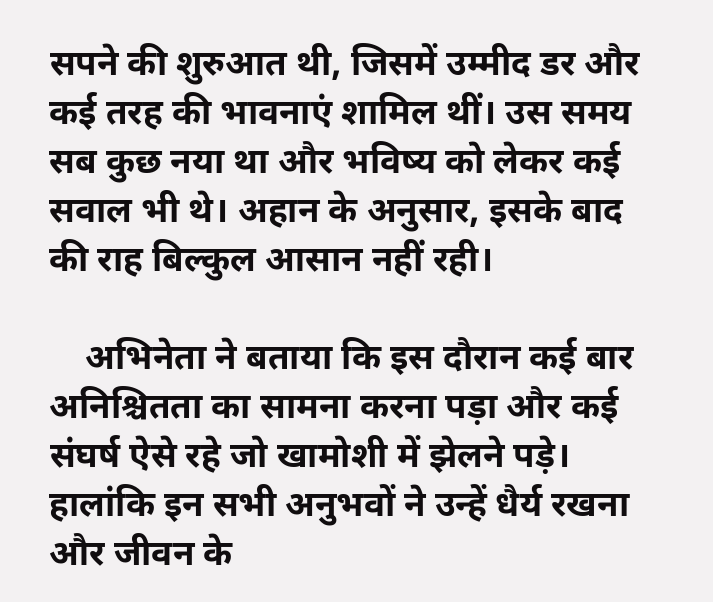सपने की शुरुआत थी, जिसमें उम्मीद डर और कई तरह की भावनाएं शामिल थीं। उस समय सब कुछ नया था और भविष्य को लेकर कई सवाल भी थे। अहान के अनुसार, इसके बाद की राह बिल्कुल आसान नहीं रही।

    अभिनेता ने बताया कि इस दौरान कई बार अनिश्चितता का सामना करना पड़ा और कई संघर्ष ऐसे रहे जो खामोशी में झेलने पड़े। हालांकि इन सभी अनुभवों ने उन्हें धैर्य रखना और जीवन के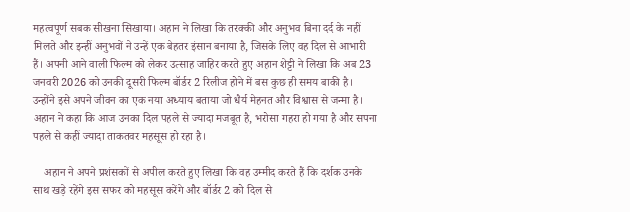महत्वपूर्ण सबक सीखना सिखाया। अहान ने लिखा कि तरक्की और अनुभव बिना दर्द के नहीं मिलते और इन्हीं अनुभवों ने उन्हें एक बेहतर इंसान बनाया है, जिसके लिए वह दिल से आभारी हैं। अपनी आने वाली फिल्म को लेकर उत्साह जाहिर करते हुए अहान शेट्टी ने लिखा कि अब 23 जनवरी 2026 को उनकी दूसरी फिल्म बॉर्डर 2 रिलीज होने में बस कुछ ही समय बाकी है। उन्होंने इसे अपने जीवन का एक नया अध्याय बताया जो धैर्य मेहनत और विश्वास से जन्मा है। अहान ने कहा कि आज उनका दिल पहले से ज्यादा मजबूत है, भरोसा गहरा हो गया है और सपना पहले से कहीं ज्यादा ताकतवर महसूस हो रहा है।

    अहान ने अपने प्रशंसकों से अपील करते हुए लिखा कि वह उम्मीद करते हैं कि दर्शक उनके साथ खड़े रहेंगे इस सफर को महसूस करेंगे और बॉर्डर 2 को दिल से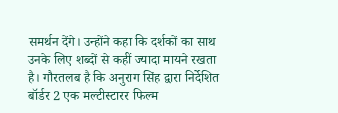समर्थन देंगे। उन्होंने कहा कि दर्शकों का साथ उनके लिए शब्दों से कहीं ज्यादा मायने रखता है। गौरतलब है कि अनुराग सिंह द्वारा निर्देशित बॉर्डर 2 एक मल्टीस्टारर फिल्म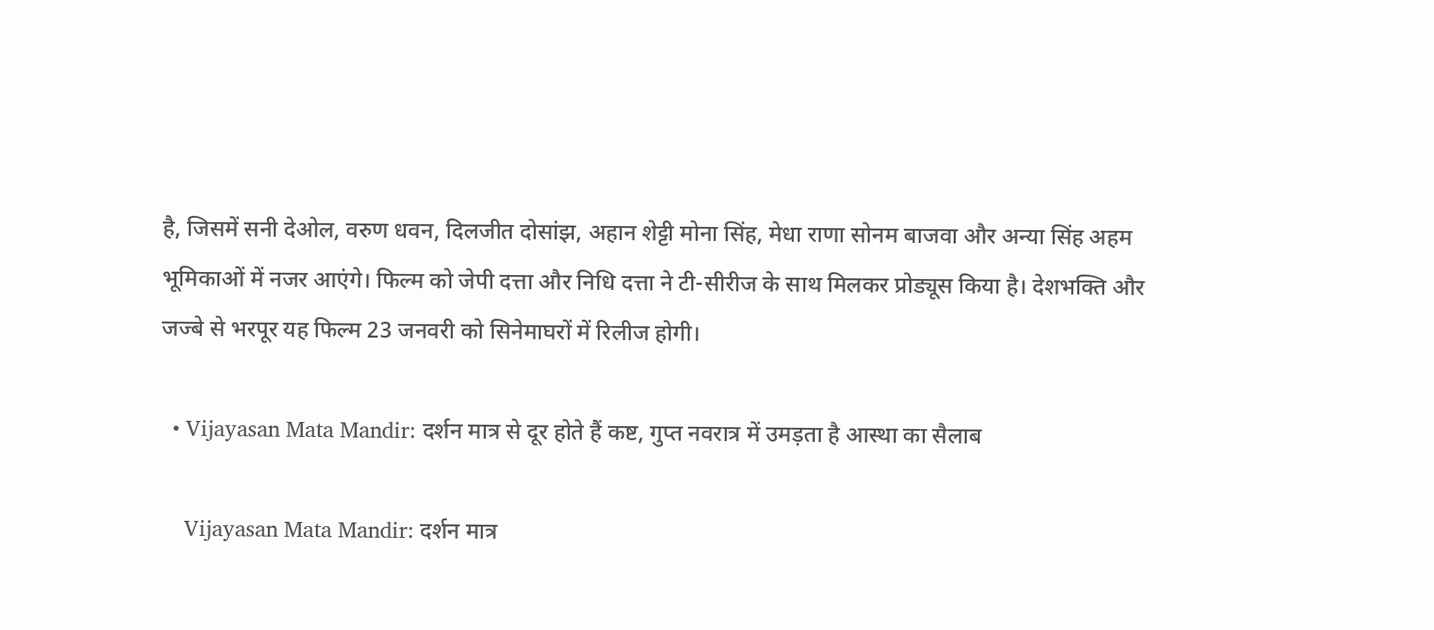है, जिसमें सनी देओल, वरुण धवन, दिलजीत दोसांझ, अहान शेट्टी मोना सिंह, मेधा राणा सोनम बाजवा और अन्या सिंह अहम भूमिकाओं में नजर आएंगे। फिल्म को जेपी दत्ता और निधि दत्ता ने टी-सीरीज के साथ मिलकर प्रोड्यूस किया है। देशभक्ति और जज्बे से भरपूर यह फिल्म 23 जनवरी को सिनेमाघरों में रिलीज होगी।

  • Vijayasan Mata Mandir: दर्शन मात्र से दूर होते हैं कष्ट, गुप्त नवरात्र में उमड़ता है आस्था का सैलाब

    Vijayasan Mata Mandir: दर्शन मात्र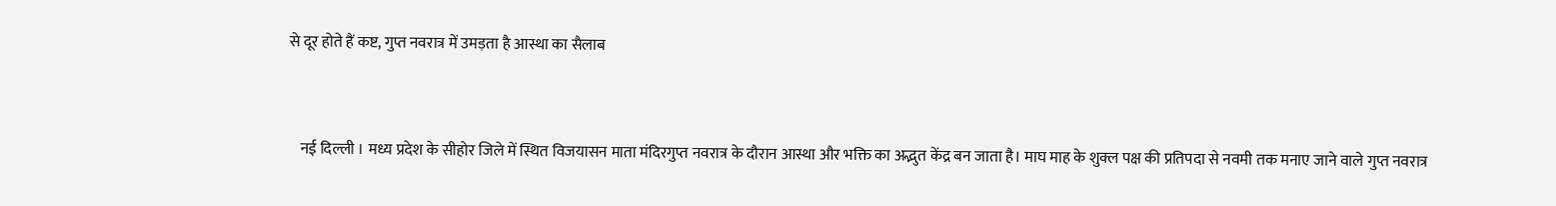से दूर होते हैं कष्ट, गुप्त नवरात्र में उमड़ता है आस्था का सैलाब


    नई दिल्ली । मध्य प्रदेश के सीहोर जिले में स्थित विजयासन माता मंदिरगुप्त नवरात्र के दौरान आस्था और भक्ति का अद्भुत केंद्र बन जाता है। माघ माह के शुक्ल पक्ष की प्रतिपदा से नवमी तक मनाए जाने वाले गुप्त नवरात्र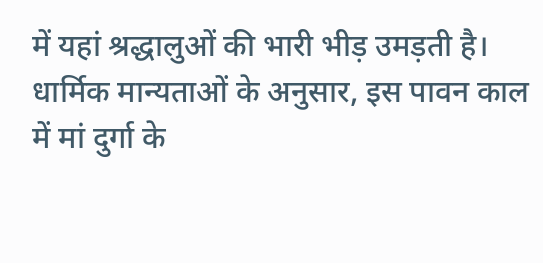में यहां श्रद्धालुओं की भारी भीड़ उमड़ती है। धार्मिक मान्यताओं के अनुसार, इस पावन काल में मां दुर्गा के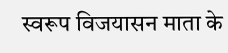स्वरूप विजयासन माता के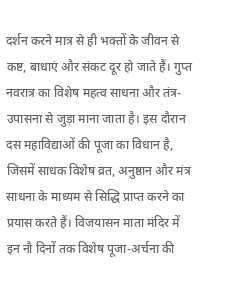दर्शन करने मात्र से ही भक्तों के जीवन से कष्ट, बाधाएं और संकट दूर हो जाते हैं। गुप्त नवरात्र का विशेष महत्व साधना और तंत्र-उपासना से जुड़ा माना जाता है। इस दौरान दस महाविद्याओं की पूजा का विधान है, जिसमें साधक विशेष व्रत, अनुष्ठान और मंत्र साधना के माध्यम से सिद्धि प्राप्त करने का प्रयास करते हैं। विजयासन माता मंदिर में इन नौ दिनों तक विशेष पूजा-अर्चना की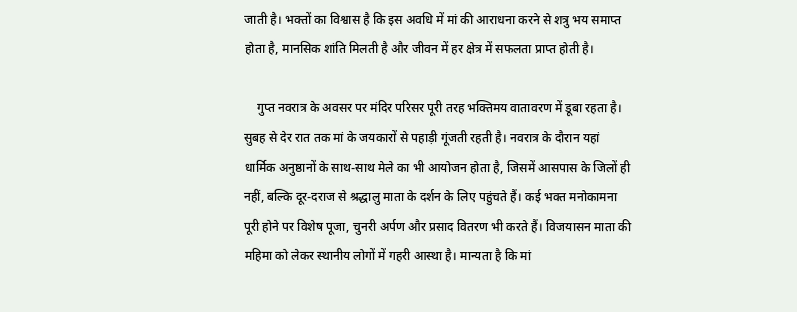जाती है। भक्तों का विश्वास है कि इस अवधि में मां की आराधना करने से शत्रु भय समाप्त होता है, मानसिक शांति मिलती है और जीवन में हर क्षेत्र में सफलता प्राप्त होती है।

    गुप्त नवरात्र के अवसर पर मंदिर परिसर पूरी तरह भक्तिमय वातावरण में डूबा रहता है। सुबह से देर रात तक मां के जयकारों से पहाड़ी गूंजती रहती है। नवरात्र के दौरान यहां धार्मिक अनुष्ठानों के साथ-साथ मेले का भी आयोजन होता है, जिसमें आसपास के जिलों ही नहीं, बल्कि दूर-दराज से श्रद्धालु माता के दर्शन के लिए पहुंचते हैं। कई भक्त मनोकामना पूरी होने पर विशेष पूजा, चुनरी अर्पण और प्रसाद वितरण भी करते हैं। विजयासन माता की महिमा को लेकर स्थानीय लोगों में गहरी आस्था है। मान्यता है कि मां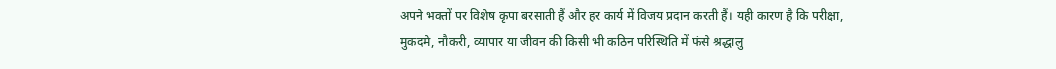अपने भक्तों पर विशेष कृपा बरसाती हैं और हर कार्य में विजय प्रदान करती हैं। यही कारण है कि परीक्षा, मुकदमे, नौकरी, व्यापार या जीवन की किसी भी कठिन परिस्थिति में फंसे श्रद्धालु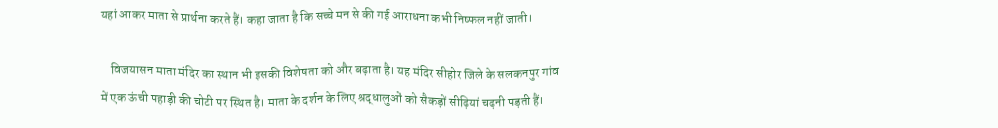यहां आकर माता से प्रार्थना करते हैं। कहा जाता है कि सच्चे मन से की गई आराधना कभी निष्फल नहीं जाती।

    विजयासन माता मंदिर का स्थान भी इसकी विशेषता को और बढ़ाता है। यह मंदिर सीहोर जिले के सलकनपुर गांव में एक ऊंची पहाड़ी की चोटी पर स्थित है। माता के दर्शन के लिए श्रद्धालुओं को सैकड़ों सीढ़ियां चढ़नी पड़ती हैं।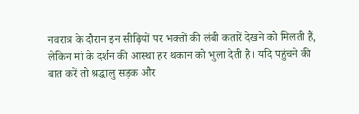नवरात्र के दौरान इन सीढ़ियों पर भक्तों की लंबी कतारें देखने को मिलती हैं, लेकिन मां के दर्शन की आस्था हर थकान को भुला देती है। यदि पहुंचने की बात करें तो श्रद्धालु सड़क और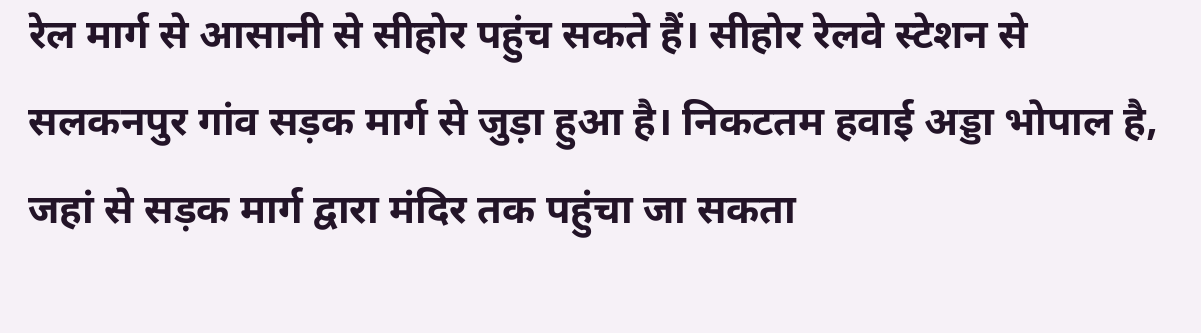रेल मार्ग से आसानी से सीहोर पहुंच सकते हैं। सीहोर रेलवे स्टेशन से सलकनपुर गांव सड़क मार्ग से जुड़ा हुआ है। निकटतम हवाई अड्डा भोपाल है, जहां से सड़क मार्ग द्वारा मंदिर तक पहुंचा जा सकता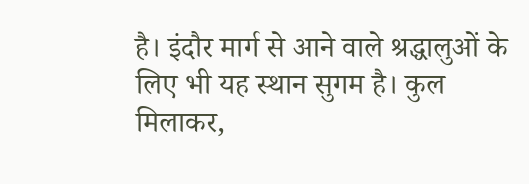है। इंदौर मार्ग से आने वाले श्रद्धालुओं के लिए भी यह स्थान सुगम है। कुल मिलाकर,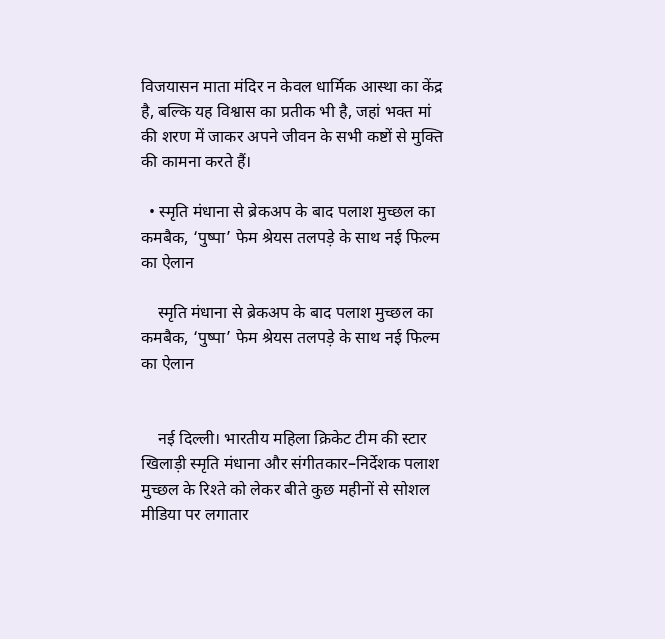विजयासन माता मंदिर न केवल धार्मिक आस्था का केंद्र है, बल्कि यह विश्वास का प्रतीक भी है, जहां भक्त मां की शरण में जाकर अपने जीवन के सभी कष्टों से मुक्ति की कामना करते हैं।

  • स्मृति मंधाना से ब्रेकअप के बाद पलाश मुच्छल का कमबैक, ‘पुष्पा’ फेम श्रेयस तलपड़े के साथ नई फिल्म का ऐलान

    स्मृति मंधाना से ब्रेकअप के बाद पलाश मुच्छल का कमबैक, ‘पुष्पा’ फेम श्रेयस तलपड़े के साथ नई फिल्म का ऐलान


    नई दिल्ली। भारतीय महिला क्रिकेट टीम की स्टार खिलाड़ी स्मृति मंधाना और संगीतकार–निर्देशक पलाश मुच्छल के रिश्ते को लेकर बीते कुछ महीनों से सोशल मीडिया पर लगातार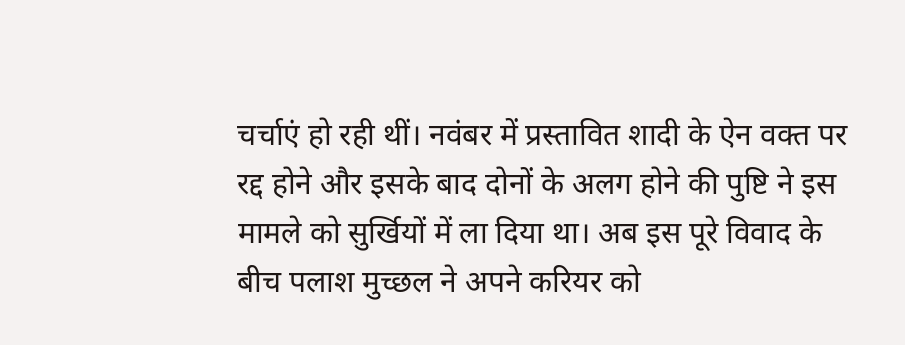चर्चाएं हो रही थीं। नवंबर में प्रस्तावित शादी के ऐन वक्त पर रद्द होने और इसके बाद दोनों के अलग होने की पुष्टि ने इस मामले को सुर्खियों में ला दिया था। अब इस पूरे विवाद के बीच पलाश मुच्छल ने अपने करियर को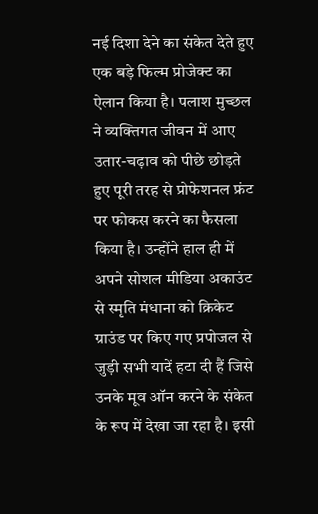नई दिशा देने का संकेत देते हुए एक बड़े फिल्म प्रोजेक्ट का ऐलान किया है। पलाश मुच्छल ने व्यक्तिगत जीवन में आए उतार-चढ़ाव को पीछे छोड़ते हुए पूरी तरह से प्रोफेशनल फ्रंट पर फोकस करने का फैसला किया है। उन्होंने हाल ही में अपने सोशल मीडिया अकाउंट से स्मृति मंधाना को क्रिकेट ग्राउंड पर किए गए प्रपोजल से जुड़ी सभी यादें हटा दी हैं जिसे उनके मूव ऑन करने के संकेत के रूप में देखा जा रहा है। इसी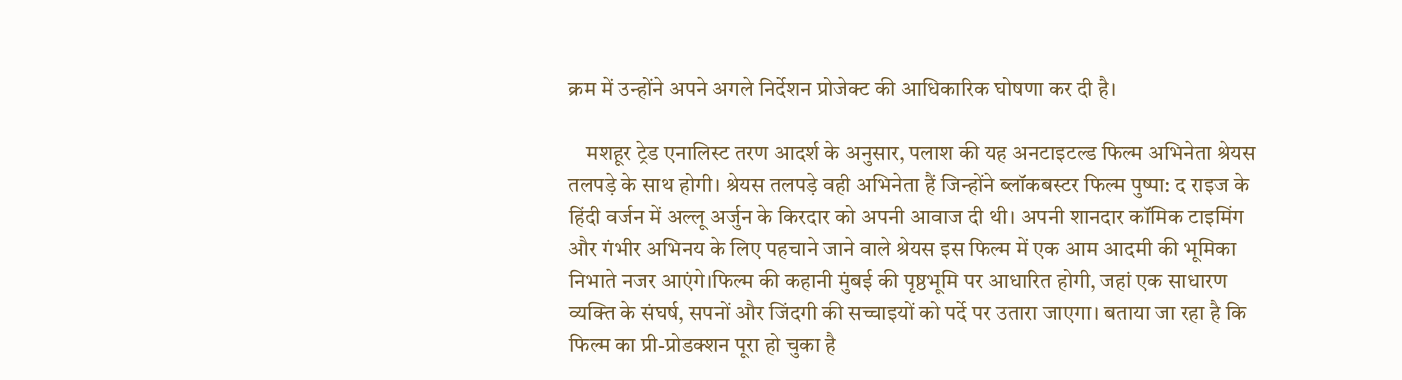क्रम में उन्होंने अपने अगले निर्देशन प्रोजेक्ट की आधिकारिक घोषणा कर दी है।

    मशहूर ट्रेड एनालिस्ट तरण आदर्श के अनुसार, पलाश की यह अनटाइटल्ड फिल्म अभिनेता श्रेयस तलपड़े के साथ होगी। श्रेयस तलपड़े वही अभिनेता हैं जिन्होंने ब्लॉकबस्टर फिल्म पुष्पा: द राइज के हिंदी वर्जन में अल्लू अर्जुन के किरदार को अपनी आवाज दी थी। अपनी शानदार कॉमिक टाइमिंग और गंभीर अभिनय के लिए पहचाने जाने वाले श्रेयस इस फिल्म में एक आम आदमी की भूमिका निभाते नजर आएंगे।फिल्म की कहानी मुंबई की पृष्ठभूमि पर आधारित होगी, जहां एक साधारण व्यक्ति के संघर्ष, सपनों और जिंदगी की सच्चाइयों को पर्दे पर उतारा जाएगा। बताया जा रहा है कि फिल्म का प्री-प्रोडक्शन पूरा हो चुका है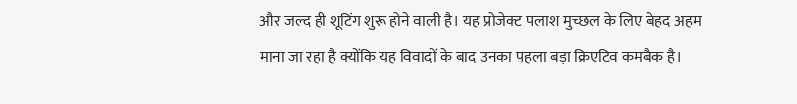और जल्द ही शूटिंग शुरू होने वाली है। यह प्रोजेक्ट पलाश मुच्छल के लिए बेहद अहम माना जा रहा है क्योंकि यह विवादों के बाद उनका पहला बड़ा क्रिएटिव कमबैक है।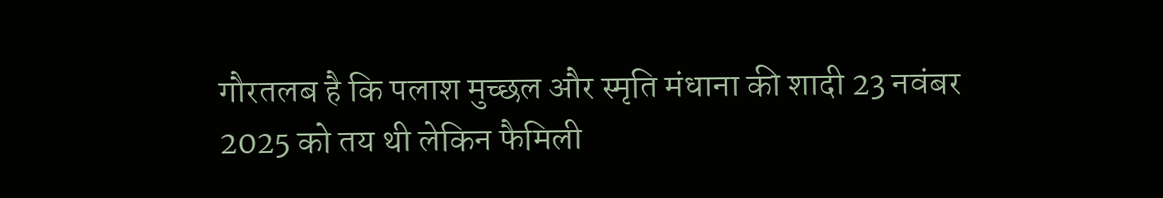गौरतलब है कि पलाश मुच्छल और स्मृति मंधाना की शादी 23 नवंबर 2025 को तय थी लेकिन फैमिली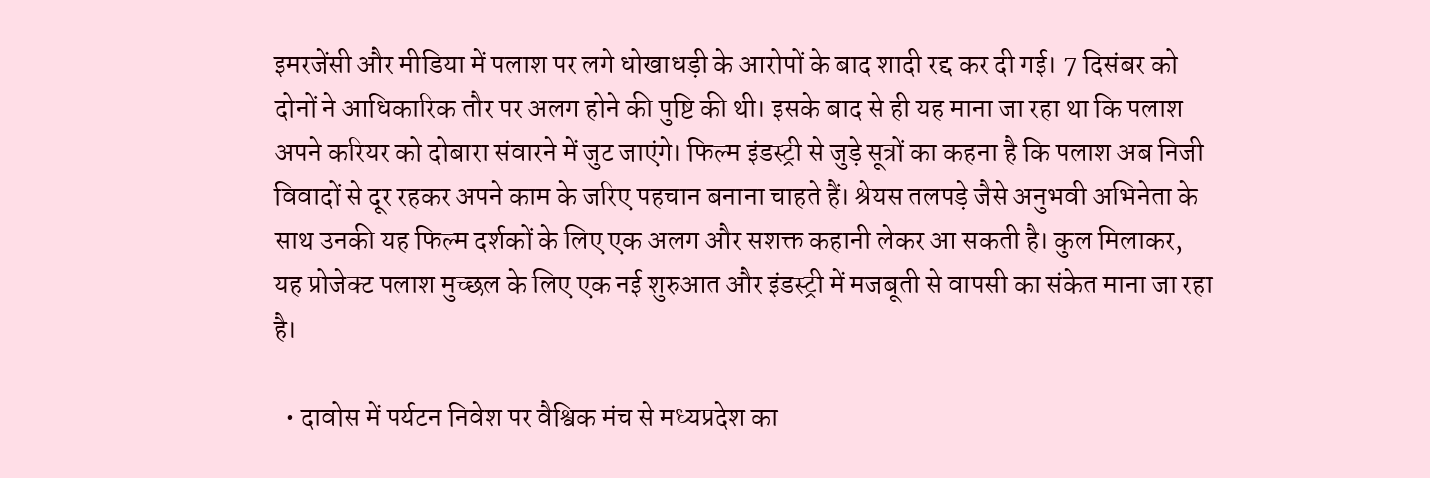इमरजेंसी और मीडिया में पलाश पर लगे धोखाधड़ी के आरोपों के बाद शादी रद्द कर दी गई। 7 दिसंबर को दोनों ने आधिकारिक तौर पर अलग होने की पुष्टि की थी। इसके बाद से ही यह माना जा रहा था कि पलाश अपने करियर को दोबारा संवारने में जुट जाएंगे। फिल्म इंडस्ट्री से जुड़े सूत्रों का कहना है कि पलाश अब निजी विवादों से दूर रहकर अपने काम के जरिए पहचान बनाना चाहते हैं। श्रेयस तलपड़े जैसे अनुभवी अभिनेता के साथ उनकी यह फिल्म दर्शकों के लिए एक अलग और सशक्त कहानी लेकर आ सकती है। कुल मिलाकर, यह प्रोजेक्ट पलाश मुच्छल के लिए एक नई शुरुआत और इंडस्ट्री में मजबूती से वापसी का संकेत माना जा रहा है।

  • दावोस में पर्यटन निवेश पर वैश्विक मंच से मध्यप्रदेश का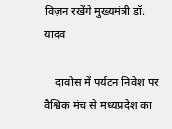विज़न रखेंगे मुख्यमंत्री डॉ. यादव

    दावोस में पर्यटन निवेश पर वैश्विक मंच से मध्यप्रदेश का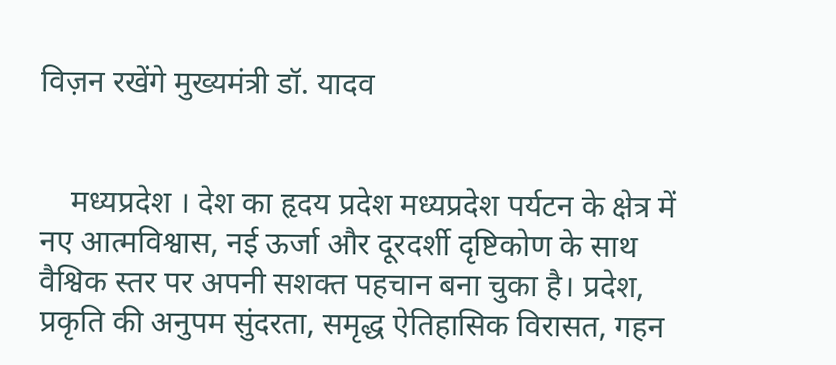विज़न रखेंगे मुख्यमंत्री डॉ. यादव


    मध्यप्रदेश । देश का हृदय प्रदेश मध्यप्रदेश पर्यटन के क्षेत्र में नए आत्मविश्वास, नई ऊर्जा और दूरदर्शी दृष्टिकोण के साथ वैश्विक स्तर पर अपनी सशक्त पहचान बना चुका है। प्रदेश, प्रकृति की अनुपम सुंदरता, समृद्ध ऐतिहासिक विरासत, गहन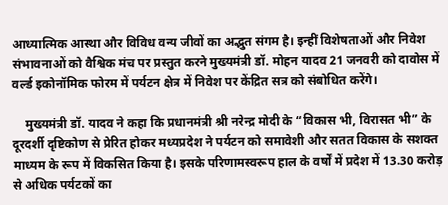आध्यात्मिक आस्था और विविध वन्य जीवों का अद्भुत संगम है। इन्हीं विशेषताओं और निवेश संभावनाओं को वैश्विक मंच पर प्रस्तुत करने मुख्यमंत्री डॉ. मोहन यादव 21 जनवरी को दावोस में वर्ल्ड इकोनॉमिक फोरम में पर्यटन क्षेत्र में निवेश पर केंद्रित सत्र को संबोधित करेंगे।

    मुख्यमंत्री डॉ. यादव ने कहा कि प्रधानमंत्री श्री नरेन्द्र मोदी के “विकास भी, विरासत भी” के दूरदर्शी दृष्टिकोण से प्रेरित होकर मध्यप्रदेश ने पर्यटन को समावेशी और सतत विकास के सशक्त माध्यम के रूप में विकसित किया है। इसके परिणामस्वरूप हाल के वर्षों में प्रदेश में 13.30 करोड़ से अधिक पर्यटकों का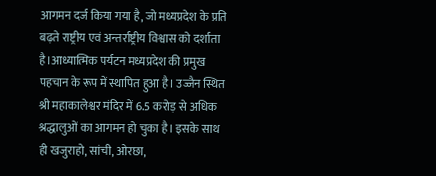आगमन दर्ज किया गया है, जो मध्यप्रदेश के प्रति बढ़ते राष्ट्रीय एवं अन्तर्राष्ट्रीय विश्वास को दर्शाता है।आध्यात्मिक पर्यटन मध्यप्रदेश की प्रमुख पहचान के रूप में स्थापित हुआ है। उज्जैन स्थित श्री महाकालेश्वर मंदिर में 6.5 करोड़ से अधिक श्रद्धालुओं का आगमन हो चुका है। इसके साथ ही खजुराहो, सांची, ओरछा,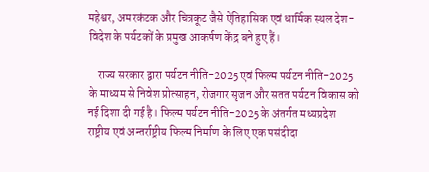महेश्वर, अमरकंटक और चित्रकूट जैसे ऐतिहासिक एवं धार्मिक स्थल देश-विदेश के पर्यटकों के प्रमुख आकर्षण केंद्र बने हुए हैं।

    राज्य सरकार द्वारा पर्यटन नीति-2025 एवं फिल्म पर्यटन नीति-2025 के माध्यम से निवेश प्रोत्साहन, रोजगार सृजन और सतत पर्यटन विकास को नई दिशा दी गई है। फिल्म पर्यटन नीति-2025 के अंतर्गत मध्यप्रदेश राष्ट्रीय एवं अन्तर्राष्ट्रीय फिल्म निर्माण के लिए एक पसंदीदा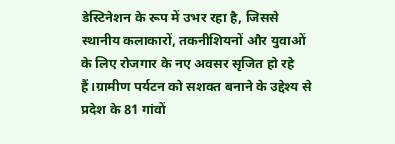डेस्टिनेशन के रूप में उभर रहा है, जिससे स्थानीय कलाकारों, तकनीशियनों और युवाओं के लिए रोजगार के नए अवसर सृजित हो रहे हैं।ग्रामीण पर्यटन को सशक्त बनाने के उद्देश्य से प्रदेश के 81 गांवों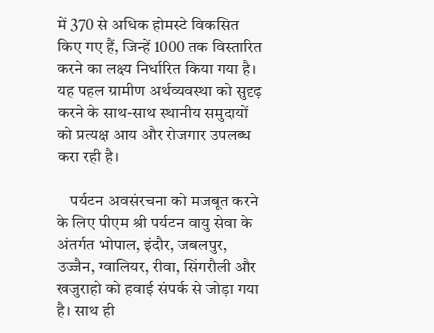में 370 से अधिक होमस्टे विकसित किए गए हैं, जिन्हें 1000 तक विस्तारित करने का लक्ष्य निर्धारित किया गया है। यह पहल ग्रामीण अर्थव्यवस्था को सुदृढ़ करने के साथ-साथ स्थानीय समुदायों को प्रत्यक्ष आय और रोजगार उपलब्ध करा रही है।

    पर्यटन अवसंरचना को मजबूत करने के लिए पीएम श्री पर्यटन वायु सेवा के अंतर्गत भोपाल, इंदौर, जबलपुर, उज्जैन, ग्वालियर, रीवा, सिंगरौली और खजुराहो को हवाई संपर्क से जोड़ा गया है। साथ ही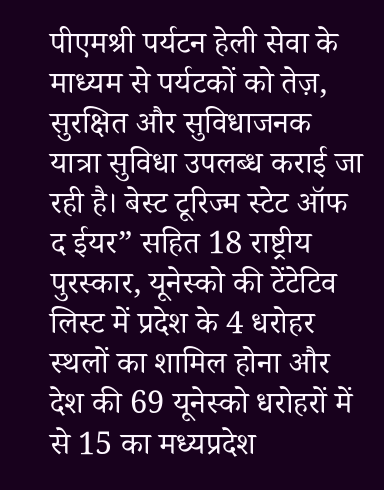पीएमश्री पर्यटन हेली सेवा के माध्यम से पर्यटकों को तेज़, सुरक्षित और सुविधाजनक यात्रा सुविधा उपलब्ध कराई जा रही है। बेस्ट टूरिज्म स्टेट ऑफ द ईयर” सहित 18 राष्ट्रीय पुरस्कार, यूनेस्को की टेंटेटिव लिस्ट में प्रदेश के 4 धरोहर स्थलों का शामिल होना और देश की 69 यूनेस्को धरोहरों में से 15 का मध्यप्रदेश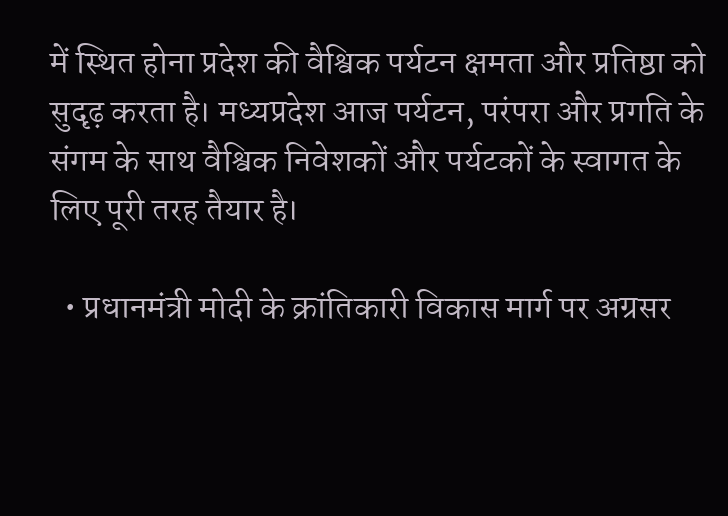में स्थित होना प्रदेश की वैश्विक पर्यटन क्षमता और प्रतिष्ठा को सुदृढ़ करता है। मध्यप्रदेश आज पर्यटन, परंपरा और प्रगति के संगम के साथ वैश्विक निवेशकों और पर्यटकों के स्वागत के लिए पूरी तरह तैयार है।

  • प्रधानमंत्री मोदी के क्रांतिकारी विकास मार्ग पर अग्रसर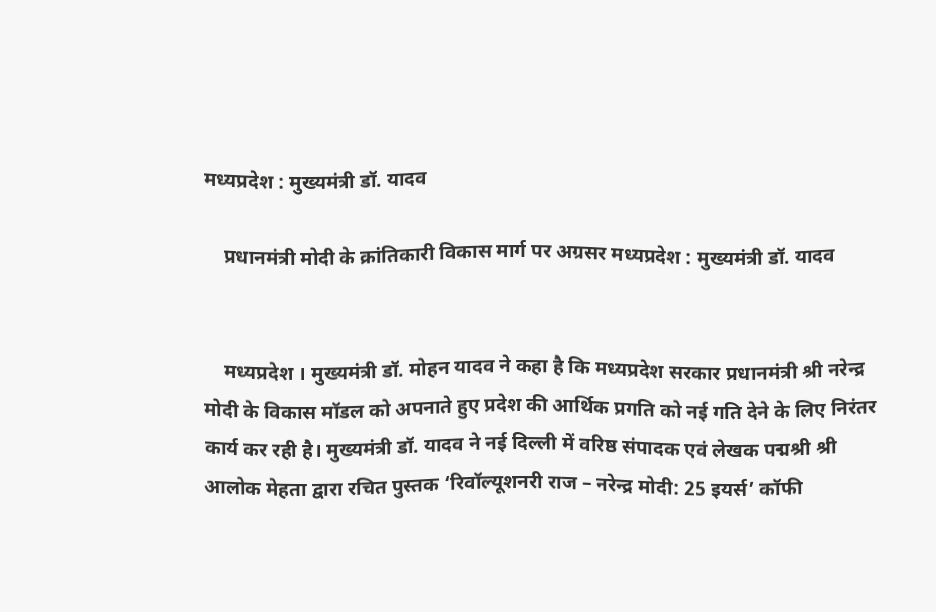मध्यप्रदेश : मुख्यमंत्री डॉ. यादव

    प्रधानमंत्री मोदी के क्रांतिकारी विकास मार्ग पर अग्रसर मध्यप्रदेश : मुख्यमंत्री डॉ. यादव


    मध्यप्रदेश । मुख्यमंत्री डॉ. मोहन यादव ने कहा है कि मध्यप्रदेश सरकार प्रधानमंत्री श्री नरेन्द्र मोदी के विकास मॉडल को अपनाते हुए प्रदेश की आर्थिक प्रगति को नई गति देने के लिए निरंतर कार्य कर रही है। मुख्यमंत्री डॉ. यादव ने नई दिल्ली में वरिष्ठ संपादक एवं लेखक पद्मश्री श्री आलोक मेहता द्वारा रचित पुस्तक ‘रिवॉल्यूशनरी राज – नरेन्द्र मोदी: 25 इयर्स’ कॉफी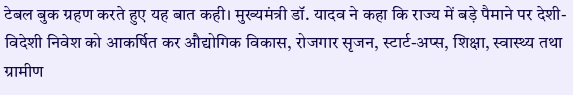टेबल बुक ग्रहण करते हुए यह बात कही। मुख्यमंत्री डॉ. यादव ने कहा कि राज्य में बड़े पैमाने पर देशी-विदेशी निवेश को आकर्षित कर औद्योगिक विकास, रोजगार सृजन, स्टार्ट-अप्स, शिक्षा, स्वास्थ्य तथा ग्रामीण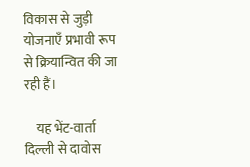विकास से जुड़ी योजनाएँ प्रभावी रूप से क्रियान्वित की जा रही हैं।

    यह भेंट-वार्ता दिल्ली से दावोस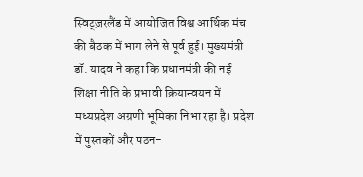स्विट्ज़रलैंड में आयोजित विश्व आर्थिक मंच की बैठक में भाग लेने से पूर्व हुई। मुख्यमंत्री डॉ. यादव ने कहा कि प्रधानमंत्री की नई शिक्षा नीति के प्रभावी क्रियान्वयन में मध्यप्रदेश अग्रणी भूमिका निभा रहा है। प्रदेश में पुस्तकों और पठन-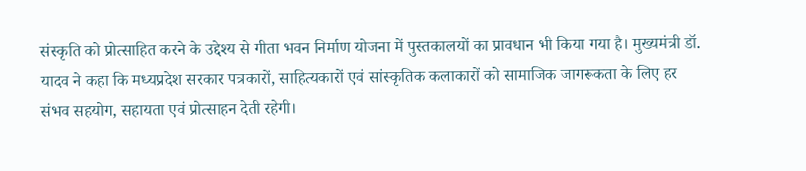संस्कृति को प्रोत्साहित करने के उद्देश्य से गीता भवन निर्माण योजना में पुस्तकालयों का प्रावधान भी किया गया है। मुख्यमंत्री डॉ. यादव ने कहा कि मध्यप्रदेश सरकार पत्रकारों, साहित्यकारों एवं सांस्कृतिक कलाकारों को सामाजिक जागरूकता के लिए हर संभव सहयोग, सहायता एवं प्रोत्साहन देती रहेगी।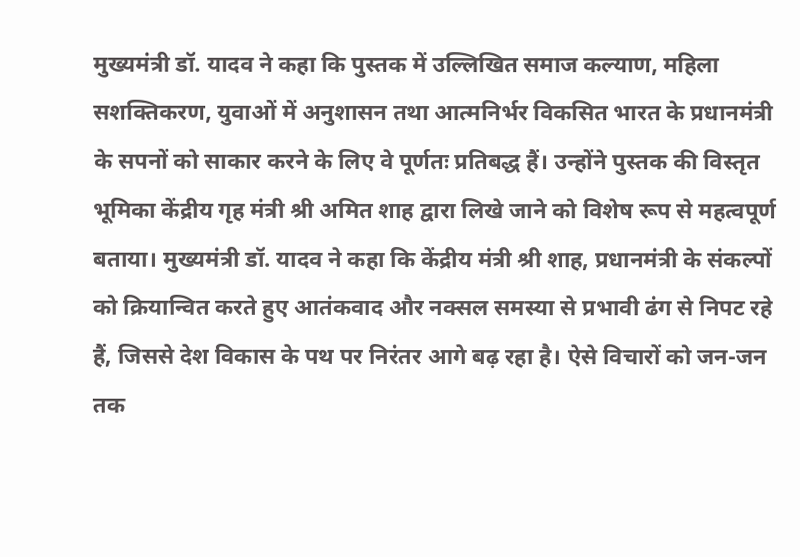मुख्यमंत्री डॉ. यादव ने कहा कि पुस्तक में उल्लिखित समाज कल्याण, महिला सशक्तिकरण, युवाओं में अनुशासन तथा आत्मनिर्भर विकसित भारत के प्रधानमंत्री के सपनों को साकार करने के लिए वे पूर्णतः प्रतिबद्ध हैं। उन्होंने पुस्तक की विस्तृत भूमिका केंद्रीय गृह मंत्री श्री अमित शाह द्वारा लिखे जाने को विशेष रूप से महत्वपूर्ण बताया। मुख्यमंत्री डॉ. यादव ने कहा कि केंद्रीय मंत्री श्री शाह, प्रधानमंत्री के संकल्पों को क्रियान्वित करते हुए आतंकवाद और नक्सल समस्या से प्रभावी ढंग से निपट रहे हैं, जिससे देश विकास के पथ पर निरंतर आगे बढ़ रहा है। ऐसे विचारों को जन-जन तक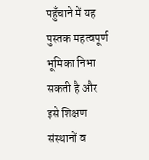पहुँचाने में यह पुस्तक महत्वपूर्ण भूमिका निभा सकती है और इसे शिक्षण संस्थानों व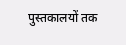पुस्तकालयों तक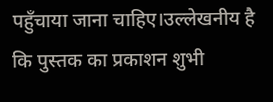पहुँचाया जाना चाहिए।उल्लेखनीय है कि पुस्तक का प्रकाशन शुभी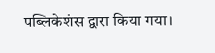पब्लिकेशंस द्वारा किया गया।